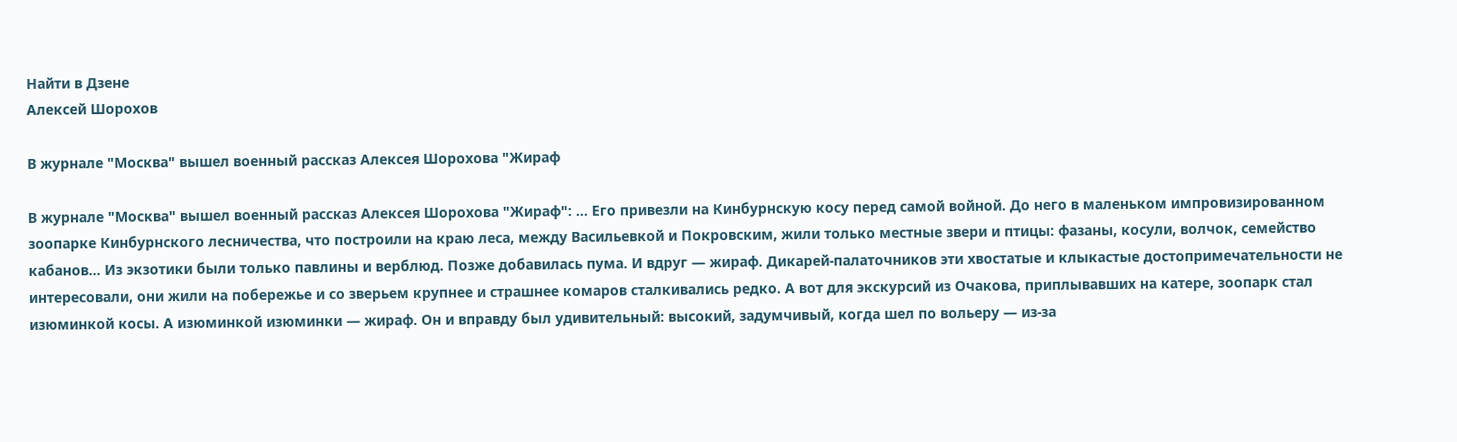Найти в Дзене
Алексей Шорохов

В журнале "Москва" вышел военный рассказ Алексея Шорохова "Жираф

В журнале "Москва" вышел военный рассказ Алексея Шорохова "Жираф": ... Его привезли на Кинбурнскую косу перед самой войной. До него в маленьком импровизированном зоопарке Кинбурнского лесничества, что построили на краю леса, между Васильевкой и Покровским, жили только местные звери и птицы: фазаны, косули, волчок, семейство кабанов... Из экзотики были только павлины и верблюд. Позже добавилась пума. И вдруг — жираф. Дикарей-палаточников эти хвостатые и клыкастые достопримечательности не интересовали, они жили на побережье и со зверьем крупнее и страшнее комаров сталкивались редко. А вот для экскурсий из Очакова, приплывавших на катере, зоопарк стал изюминкой косы. А изюминкой изюминки — жираф. Он и вправду был удивительный: высокий, задумчивый, когда шел по вольеру — из-за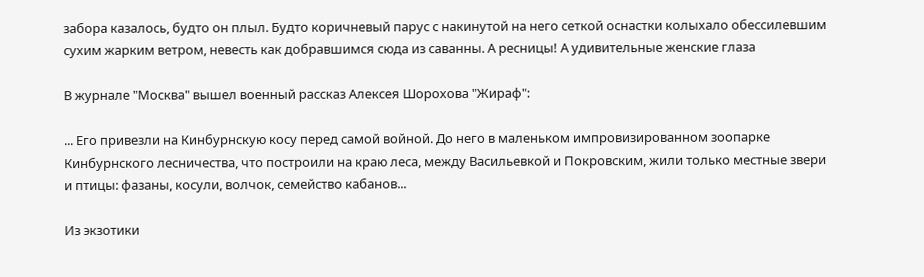забора казалось, будто он плыл. Будто коричневый парус с накинутой на него сеткой оснастки колыхало обессилевшим сухим жарким ветром, невесть как добравшимся сюда из саванны. А ресницы! А удивительные женские глаза

В журнале "Москва" вышел военный рассказ Алексея Шорохова "Жираф":

... Его привезли на Кинбурнскую косу перед самой войной. До него в маленьком импровизированном зоопарке Кинбурнского лесничества, что построили на краю леса, между Васильевкой и Покровским, жили только местные звери и птицы: фазаны, косули, волчок, семейство кабанов...

Из экзотики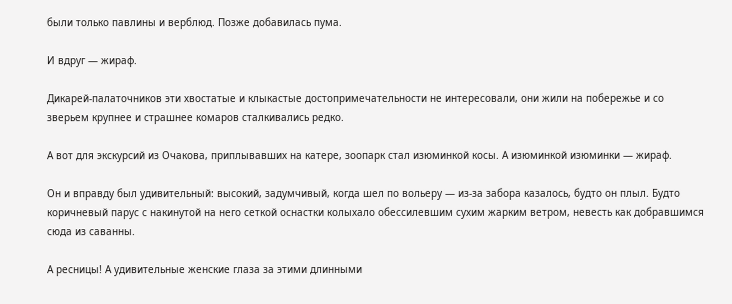были только павлины и верблюд. Позже добавилась пума.

И вдруг — жираф.

Дикарей-палаточников эти хвостатые и клыкастые достопримечательности не интересовали, они жили на побережье и со зверьем крупнее и страшнее комаров сталкивались редко.

А вот для экскурсий из Очакова, приплывавших на катере, зоопарк стал изюминкой косы. А изюминкой изюминки — жираф.

Он и вправду был удивительный: высокий, задумчивый, когда шел по вольеру — из-за забора казалось, будто он плыл. Будто коричневый парус с накинутой на него сеткой оснастки колыхало обессилевшим сухим жарким ветром, невесть как добравшимся сюда из саванны.

А ресницы! А удивительные женские глаза за этими длинными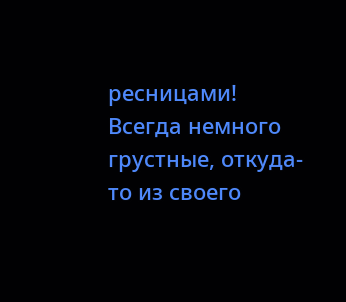ресницами! Всегда немного грустные, откуда-то из своего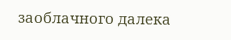заоблачного далека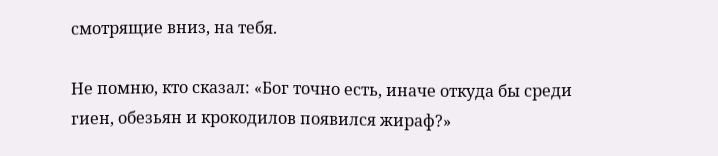смотрящие вниз, на тебя.

Не помню, кто сказал: «Бог точно есть, иначе откуда бы среди гиен, обезьян и крокодилов появился жираф?»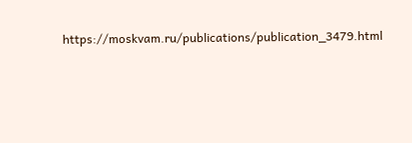https://moskvam.ru/publications/publication_3479.html